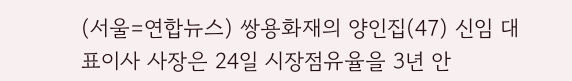(서울=연합뉴스) 쌍용화재의 양인집(47) 신임 대표이사 사장은 24일 시장점유율을 3년 안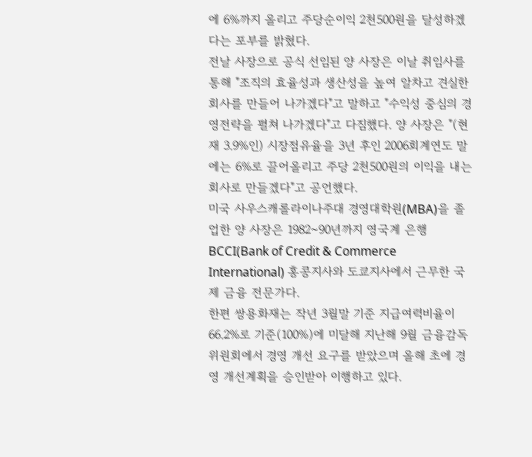에 6%까지 올리고 주당순이익 2천500원을 달성하겠다는 포부를 밝혔다.
전날 사장으로 공식 선임된 양 사장은 이날 취임사를 통해 "조직의 효율성과 생산성을 높여 알차고 견실한 회사를 만들어 나가겠다"고 말하고 "수익성 중심의 경영전략을 펼쳐 나가겠다"고 다짐했다. 양 사장은 "(현재 3.9%인) 시장점유율을 3년 후인 2006회계연도 말에는 6%로 끌어올리고 주당 2천500원의 이익을 내는 회사로 만들겠다"고 공언했다.
미국 사우스캐롤라이나주대 경영대학원(MBA)을 졸업한 양 사장은 1982~90년까지 영국계 은행 BCCI(Bank of Credit & Commerce International) 홍콩지사와 도쿄지사에서 근무한 국제 금융 전문가다.
한편 쌍용화재는 작년 3월말 기준 지급여력비율이 66.2%로 기준(100%)에 미달해 지난해 9월 금융감독위원회에서 경영 개선 요구를 받았으며 올해 초에 경영 개선계획을 승인받아 이행하고 있다.